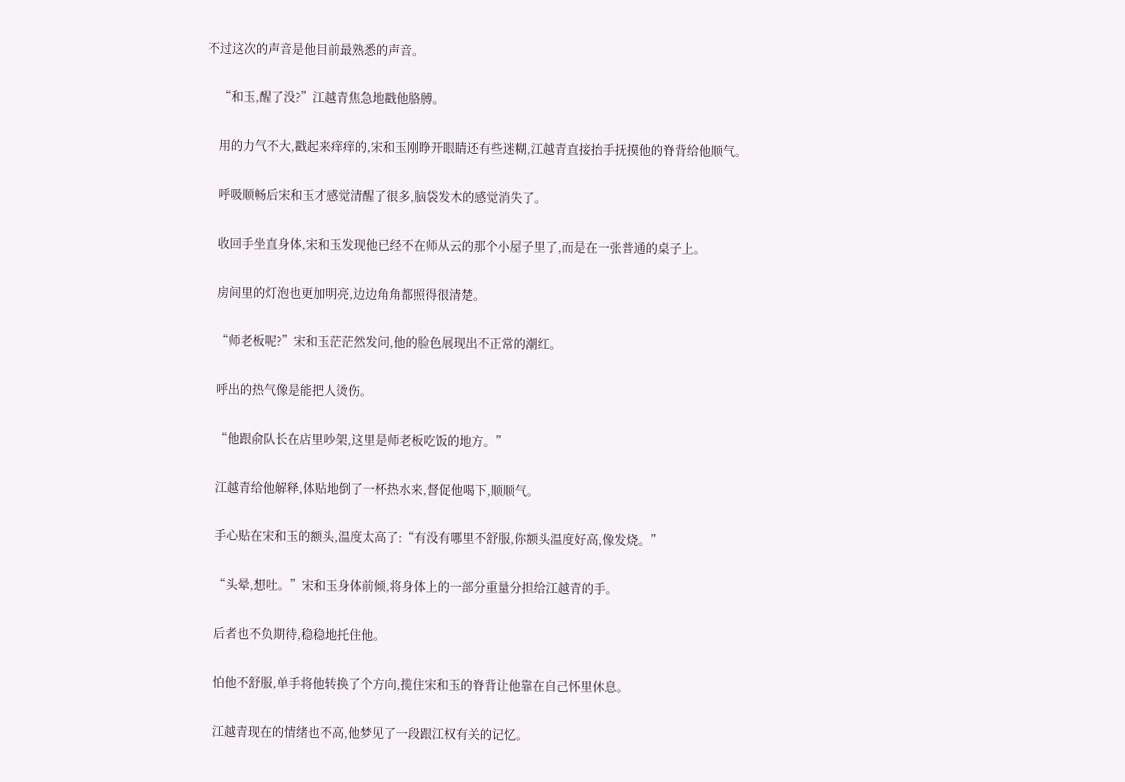不过这次的声音是他目前最熟悉的声音。

    “和玉,醒了没?”江越青焦急地戳他胳膊。

    用的力气不大,戳起来痒痒的,宋和玉刚睁开眼睛还有些迷糊,江越青直接抬手抚摸他的脊背给他顺气。

    呼吸顺畅后宋和玉才感觉清醒了很多,脑袋发木的感觉消失了。

    收回手坐直身体,宋和玉发现他已经不在师从云的那个小屋子里了,而是在一张普通的桌子上。

    房间里的灯泡也更加明亮,边边角角都照得很清楚。

    “师老板呢?”宋和玉茫茫然发问,他的脸色展现出不正常的潮红。

    呼出的热气像是能把人烫伤。

    “他跟俞队长在店里吵架,这里是师老板吃饭的地方。”

    江越青给他解释,体贴地倒了一杯热水来,督促他喝下,顺顺气。

    手心贴在宋和玉的额头,温度太高了:“有没有哪里不舒服,你额头温度好高,像发烧。”

    “头晕,想吐。”宋和玉身体前倾,将身体上的一部分重量分担给江越青的手。

    后者也不负期待,稳稳地托住他。

    怕他不舒服,单手将他转换了个方向,揽住宋和玉的脊背让他靠在自己怀里休息。

    江越青现在的情绪也不高,他梦见了一段跟江权有关的记忆。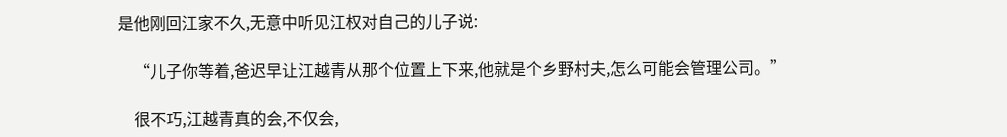是他刚回江家不久,无意中听见江权对自己的儿子说:

    “儿子你等着,爸迟早让江越青从那个位置上下来,他就是个乡野村夫,怎么可能会管理公司。”

    很不巧,江越青真的会,不仅会,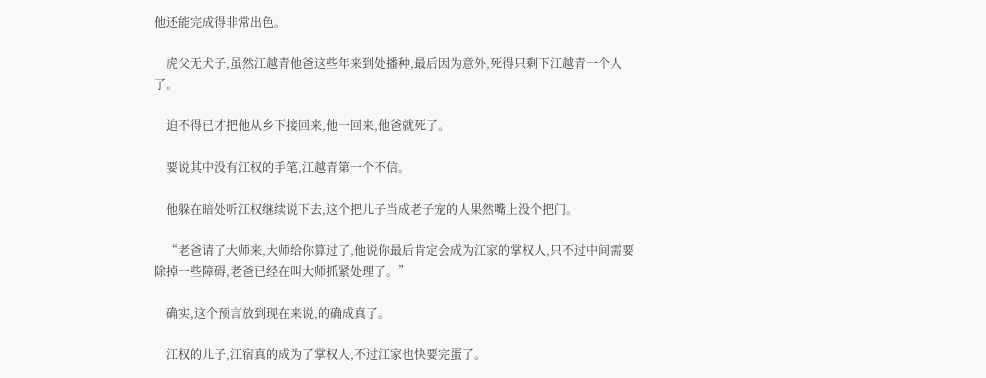他还能完成得非常出色。

    虎父无犬子,虽然江越青他爸这些年来到处播种,最后因为意外,死得只剩下江越青一个人了。

    迫不得已才把他从乡下接回来,他一回来,他爸就死了。

    要说其中没有江权的手笔,江越青第一个不信。

    他躲在暗处听江权继续说下去,这个把儿子当成老子宠的人果然嘴上没个把门。

    “老爸请了大师来,大师给你算过了,他说你最后肯定会成为江家的掌权人,只不过中间需要除掉一些障碍,老爸已经在叫大师抓紧处理了。”

    确实,这个预言放到现在来说,的确成真了。

    江权的儿子,江宿真的成为了掌权人,不过江家也快要完蛋了。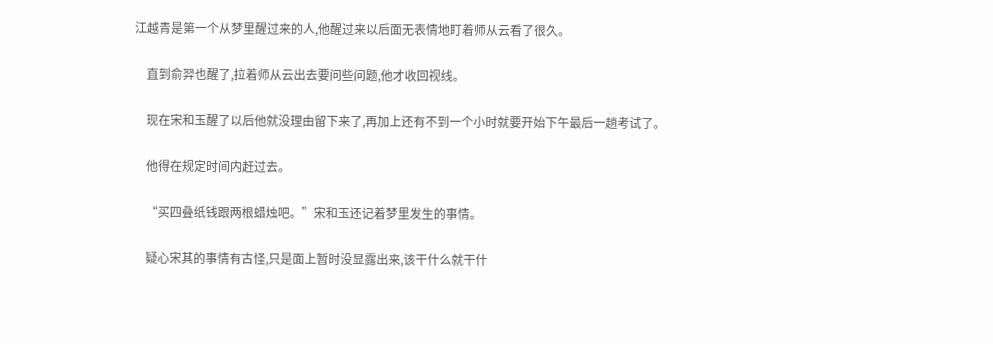江越青是第一个从梦里醒过来的人,他醒过来以后面无表情地盯着师从云看了很久。

    直到俞羿也醒了,拉着师从云出去要问些问题,他才收回视线。

    现在宋和玉醒了以后他就没理由留下来了,再加上还有不到一个小时就要开始下午最后一趟考试了。

    他得在规定时间内赶过去。

    “买四叠纸钱跟两根蜡烛吧。”宋和玉还记着梦里发生的事情。

    疑心宋其的事情有古怪,只是面上暂时没显露出来,该干什么就干什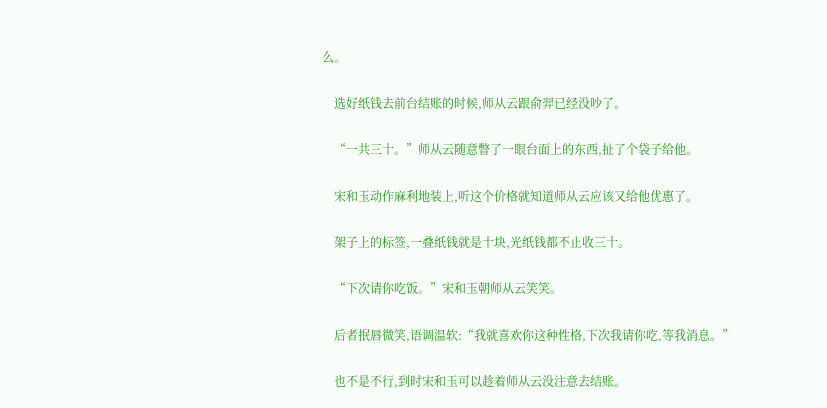么。

    选好纸钱去前台结账的时候,师从云跟俞羿已经没吵了。

    “一共三十。”师从云随意瞥了一眼台面上的东西,扯了个袋子给他。

    宋和玉动作麻利地装上,听这个价格就知道师从云应该又给他优惠了。

    架子上的标签,一叠纸钱就是十块,光纸钱都不止收三十。

    “下次请你吃饭。”宋和玉朝师从云笑笑。

    后者抿唇微笑,语调温软:“我就喜欢你这种性格,下次我请你吃,等我消息。”

    也不是不行,到时宋和玉可以趁着师从云没注意去结账。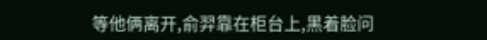等他俩离开,俞羿靠在柜台上,黑着脸问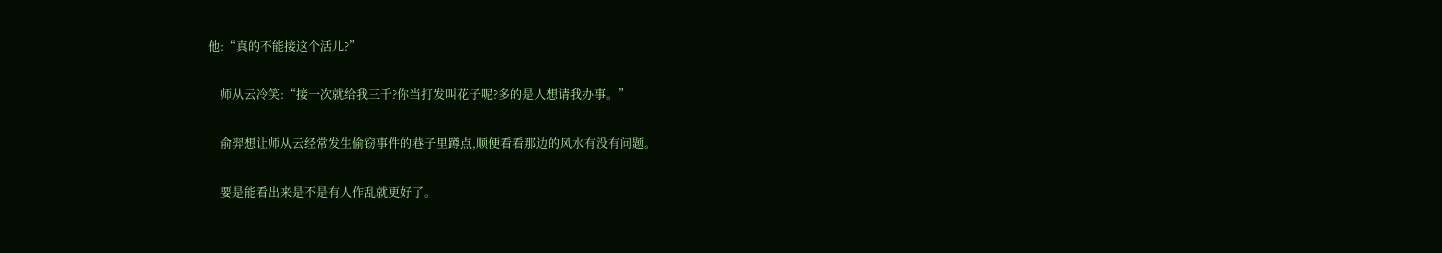他:“真的不能接这个活儿?”

    师从云冷笑:“接一次就给我三千?你当打发叫花子呢?多的是人想请我办事。”

    俞羿想让师从云经常发生偷窃事件的巷子里蹲点,顺便看看那边的风水有没有问题。

    要是能看出来是不是有人作乱就更好了。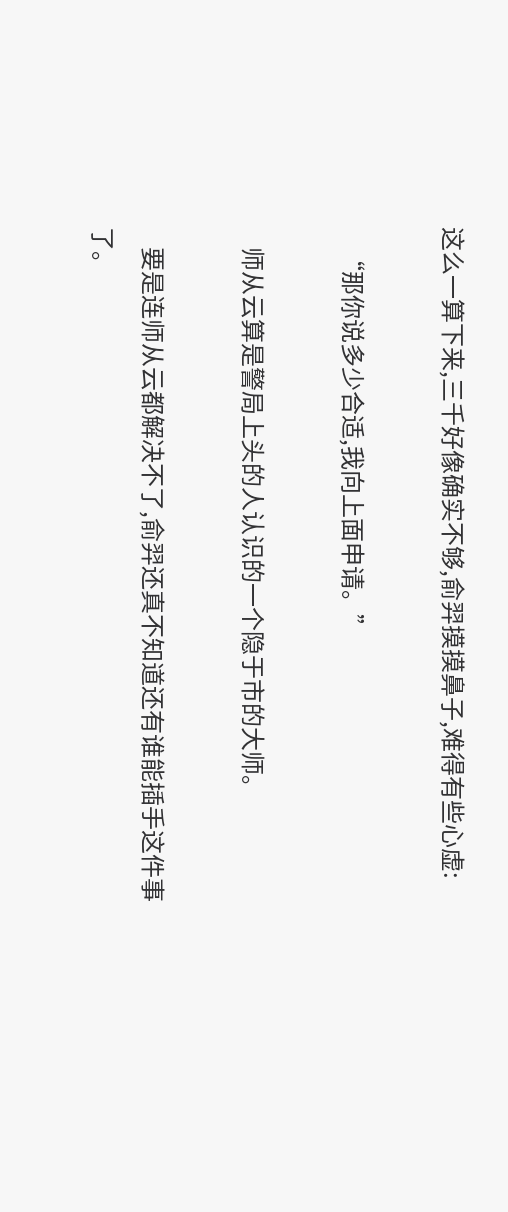这么一算下来,三千好像确实不够,俞羿摸摸鼻子,难得有些心虚:

    “那你说多少合适,我向上面申请。”

    师从云算是警局上头的人认识的一个隐于市的大师。

    要是连师从云都解决不了,俞羿还真不知道还有谁能插手这件事了。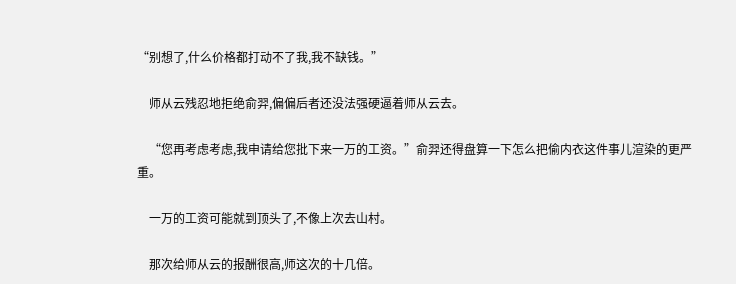“别想了,什么价格都打动不了我,我不缺钱。”

    师从云残忍地拒绝俞羿,偏偏后者还没法强硬逼着师从云去。

    “您再考虑考虑,我申请给您批下来一万的工资。”俞羿还得盘算一下怎么把偷内衣这件事儿渲染的更严重。

    一万的工资可能就到顶头了,不像上次去山村。

    那次给师从云的报酬很高,师这次的十几倍。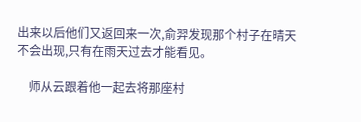出来以后他们又返回来一次,俞羿发现那个村子在晴天不会出现,只有在雨天过去才能看见。

    师从云跟着他一起去将那座村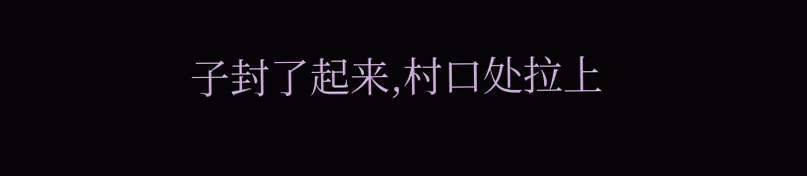子封了起来,村口处拉上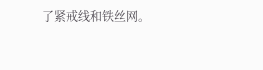了紧戒线和铁丝网。